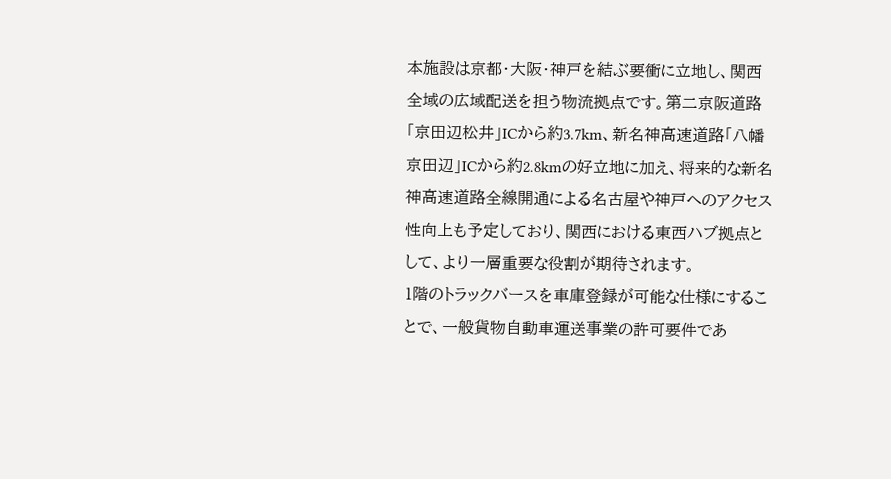本施設は京都・大阪・神戸を結ぶ要衝に立地し、関西全域の広域配送を担う物流拠点です。第二京阪道路「京田辺松井」ICから約3.7km、新名神高速道路「八幡京田辺」ICから約2.8kmの好立地に加え、将来的な新名神高速道路全線開通による名古屋や神戸へのアクセス性向上も予定しており、関西における東西ハブ拠点として、より一層重要な役割が期待されます。
1階のトラックバースを車庫登録が可能な仕様にすることで、一般貨物自動車運送事業の許可要件であ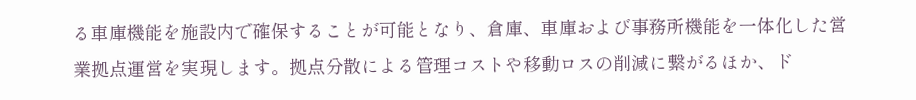る車庫機能を施設内で確保することが可能となり、倉庫、車庫および事務所機能を一体化した営業拠点運営を実現します。拠点分散による管理コストや移動ロスの削減に繋がるほか、ド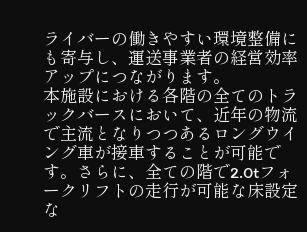ライバーの働きやすい環境整備にも寄与し、運送事業者の経営効率アップにつながります。
本施設における各階の全てのトラックバースにおいて、近年の物流で主流となりつつあるロングウイング車が接車することが可能です。さらに、全ての階で2.0tフォークリフトの走行が可能な床設定な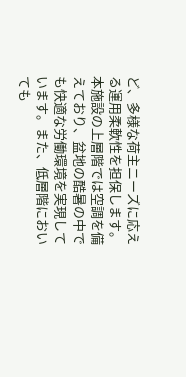ど、多様な荷主ニーズに応える運用柔軟性を担保します。
本施設の上層階では空調を備えており、盆地の酷暑の中でも快適な労働環境を実現しています。また、低層階においても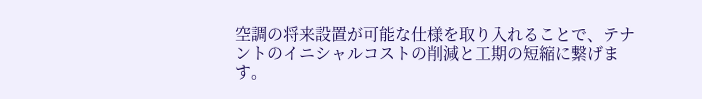空調の将来設置が可能な仕様を取り入れることで、テナントのイニシャルコストの削減と工期の短縮に繋げます。